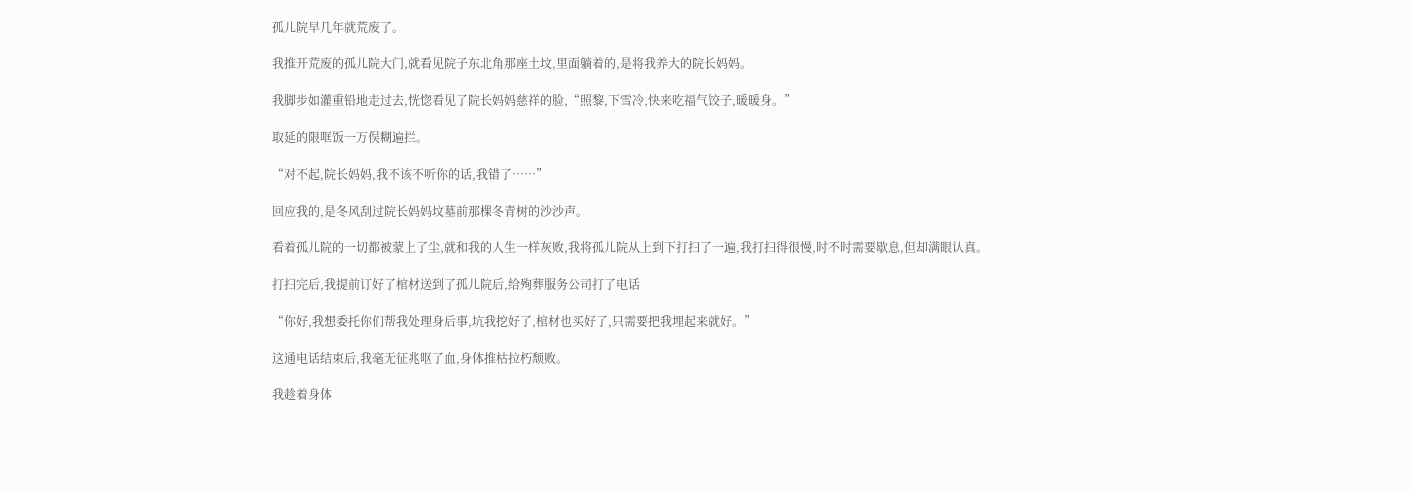孤儿院早几年就荒废了。

我推开荒废的孤儿院大门,就看见院子东北角那座土坟,里面躺着的,是将我养大的院长妈妈。

我脚步如灌重铅地走过去,恍惚看见了院长妈妈慈祥的脸,“照黎,下雪冷,快来吃福气饺子,暖暖身。”

取延的限哐饭一万俣糊遍拦。

“对不起,院长妈妈,我不该不听你的话,我错了……”

回应我的,是冬风刮过院长妈妈坟墓前那棵冬青树的沙沙声。

看着孤儿院的一切都被蒙上了尘,就和我的人生一样灰败,我将孤儿院从上到下打扫了一遍,我打扫得很慢,时不时需要歇息,但却满眼认真。

打扫完后,我提前订好了棺材送到了孤儿院后,给殉葬服务公司打了电话

“你好,我想委托你们帮我处理身后事,坑我挖好了,棺材也买好了,只需要把我埋起来就好。”

这通电话结束后,我毫无征兆呕了血,身体推枯拉朽颓败。

我趁着身体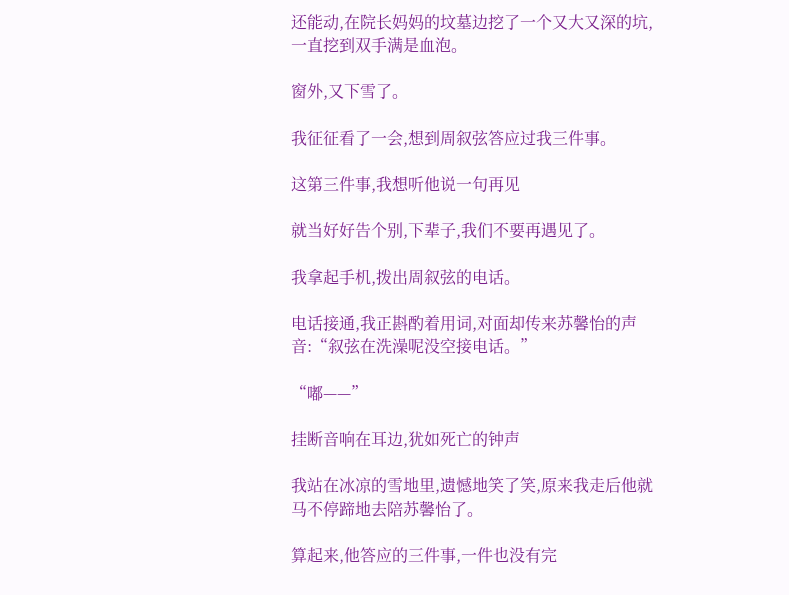还能动,在院长妈妈的坟墓边挖了一个又大又深的坑,一直挖到双手满是血泡。

窗外,又下雪了。

我征征看了一会,想到周叙弦答应过我三件事。

这第三件事,我想听他说一句再见

就当好好告个别,下辈子,我们不要再遇见了。

我拿起手机,拨出周叙弦的电话。

电话接通,我正斟酌着用词,对面却传来苏馨怡的声音:“叙弦在洗澡呢没空接电话。”

“嘟——”

挂断音响在耳边,犹如死亡的钟声

我站在冰凉的雪地里,遗憾地笑了笑,原来我走后他就马不停蹄地去陪苏馨怡了。

算起来,他答应的三件事,一件也没有完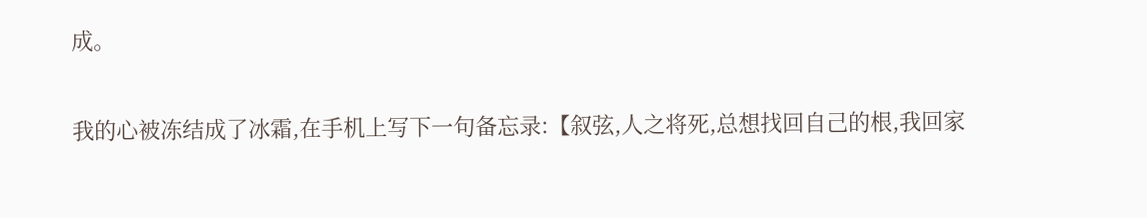成。

我的心被冻结成了冰霜,在手机上写下一句备忘录:【叙弦,人之将死,总想找回自己的根,我回家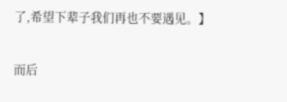了,希望下辈子我们再也不要遇见。】

而后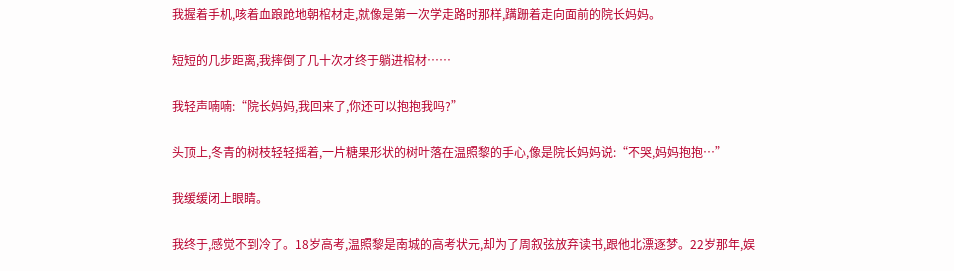我握着手机,咳着血踉跄地朝棺材走,就像是第一次学走路时那样,蹒跚着走向面前的院长妈妈。

短短的几步距离,我摔倒了几十次才终于躺进棺材⋯⋯

我轻声喃喃:“院长妈妈,我回来了,你还可以抱抱我吗?”

头顶上,冬青的树枝轻轻摇着,一片糖果形状的树叶落在温照黎的手心,像是院长妈妈说:“不哭,妈妈抱抱⋯”

我缓缓闭上眼睛。

我终于,感觉不到冷了。18岁高考,温照黎是南城的高考状元,却为了周叙弦放弃读书,跟他北漂逐梦。22岁那年,娱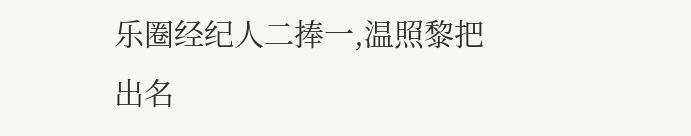乐圈经纪人二捧一,温照黎把出名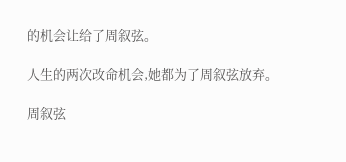的机会让给了周叙弦。

人生的两次改命机会,她都为了周叙弦放弃。

周叙弦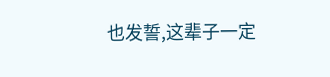也发誓,这辈子一定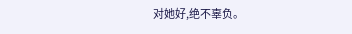对她好,绝不辜负。